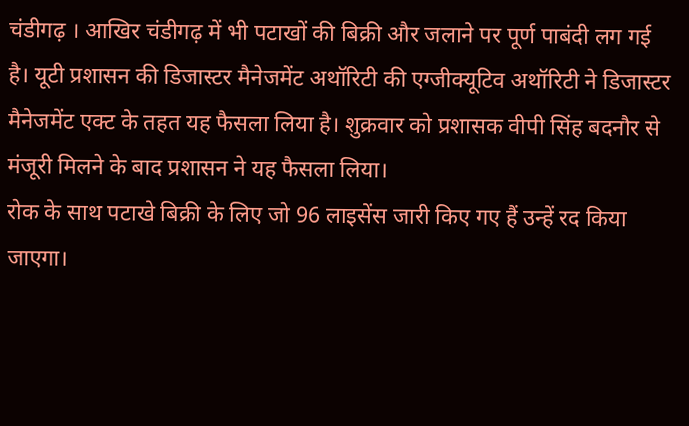चंडीगढ़ । आखिर चंडीगढ़ में भी पटाखों की बिक्री और जलाने पर पूर्ण पाबंदी लग गई है। यूटी प्रशासन की डिजास्टर मैनेजमेंट अथॉरिटी की एग्जीक्यूटिव अथॉरिटी ने डिजास्टर मैनेजमेंट एक्ट के तहत यह फैसला लिया है। शुक्रवार को प्रशासक वीपी सिंह बदनौर से मंजूरी मिलने के बाद प्रशासन ने यह फैसला लिया।
रोक के साथ पटाखे बिक्री के लिए जो 96 लाइसेंस जारी किए गए हैं उन्हें रद किया जाएगा।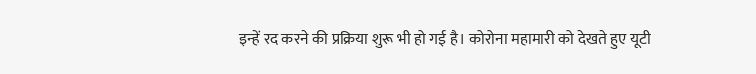इन्हें रद करने की प्रक्रिया शुरू भी हो गई है। कोरोना महामारी को देखते हुए यूटी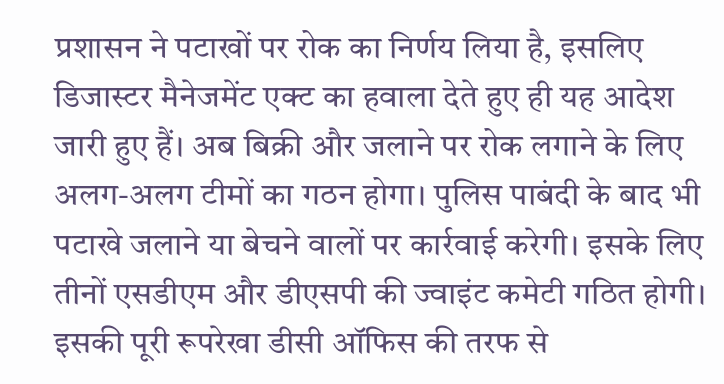प्रशासन ने पटाखों पर रोक का निर्णय लिया है, इसलिए डिजास्टर मैनेजमेंट एक्ट का हवाला देते हुए ही यह आदेश जारी हुए हैं। अब बिक्री और जलाने पर रोक लगाने के लिए अलग-अलग टीमों का गठन होगा। पुलिस पाबंदी के बाद भी पटाखे जलाने या बेचने वालों पर कार्रवाई करेगी। इसके लिए तीनों एसडीएम और डीएसपी की ज्वाइंट कमेटी गठित होगी। इसकी पूरी रूपरेखा डीसी ऑफिस की तरफ से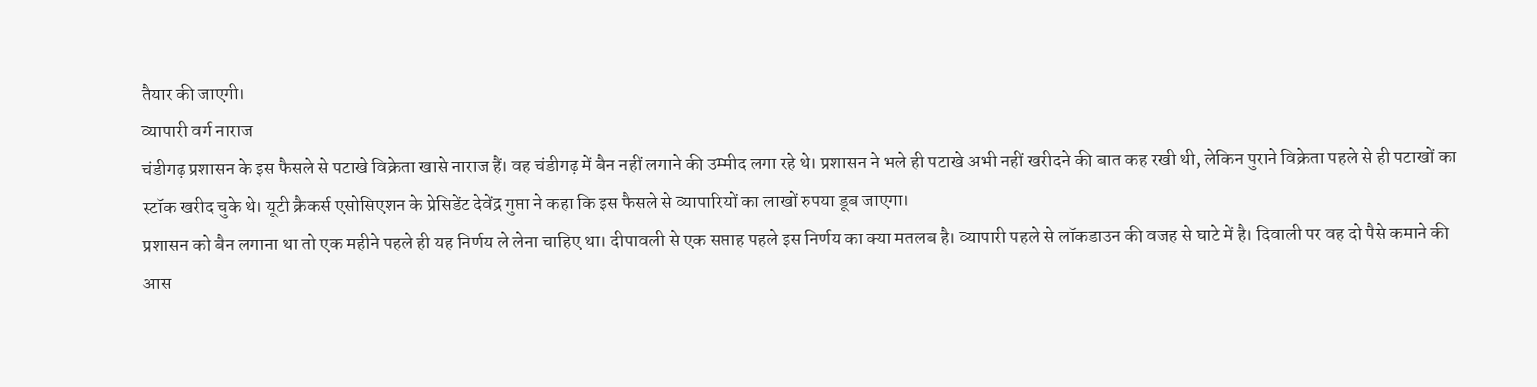तैयार की जाएगी।
व्यापारी वर्ग नाराज
चंडीगढ़ प्रशासन के इस फैसले से पटाखे विक्रेता खासे नाराज हैं। वह चंडीगढ़ में बैन नहीं लगाने की उम्मीद लगा रहे थे। प्रशासन ने भले ही पटाखे अभी नहीं खरीदने की बात कह रखी थी, लेकिन पुराने विक्रेता पहले से ही पटाखों का स्टॉक खरीद चुके थे। यूटी क्रैकर्स एसोसिएशन के प्रेसिडेंट देवेंद्र गुप्ता ने कहा कि इस फैसले से व्यापारियों का लाखों रुपया डूब जाएगा।
प्रशासन को बैन लगाना था तो एक महीने पहले ही यह निर्णय ले लेना चाहिए था। दीपावली से एक सप्ताह पहले इस निर्णय का क्या मतलब है। व्यापारी पहले से लॉकडाउन की वजह से घाटे में है। दिवाली पर वह दो पैसे कमाने की आस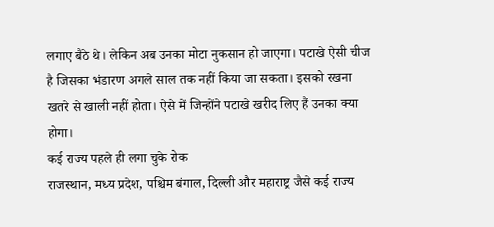लगाए बैठे थे। लेकिन अब उनका मोटा नुकसान हो जाएगा। पटाखे ऐसी चीज है जिसका भंडारण अगले साल तक नहीं किया जा सकता। इसको रखना खतरे से खाली नहीं होता। ऐसे में जिन्होंने पटाखे खरीद लिए हैं उनका क्या होगा।
कई राज्य पहले ही लगा चुके रोक
राजस्थान, मध्य प्रदेश, पश्चिम बंगाल, दिल्ली और महाराष्ट्र जैसे कई राज्य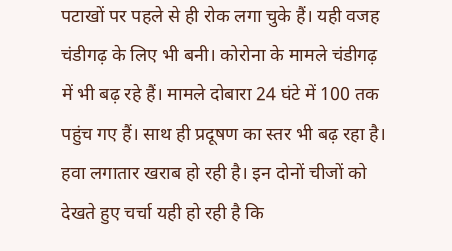पटाखों पर पहले से ही रोक लगा चुके हैं। यही वजह चंडीगढ़ के लिए भी बनी। कोरोना के मामले चंडीगढ़ में भी बढ़ रहे हैं। मामले दोबारा 24 घंटे में 100 तक पहुंच गए हैं। साथ ही प्रदूषण का स्तर भी बढ़ रहा है। हवा लगातार खराब हो रही है। इन दोनों चीजों को देखते हुए चर्चा यही हो रही है कि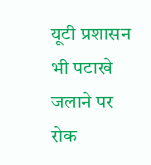यूटी प्रशासन भी पटाखे जलाने पर रोक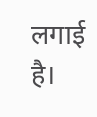लगाई है।